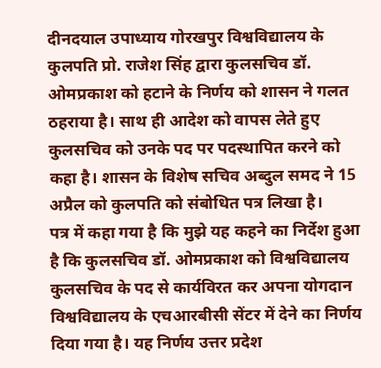दीनदयाल उपाध्याय गोरखपुर विश्वविद्यालय के कुलपति प्रो. राजेश सिंह द्वारा कुलसचिव डॉ. ओमप्रकाश को हटाने के निर्णय को शासन ने गलत ठहराया है। साथ ही आदेश को वापस लेते हुए कुलसचिव को उनके पद पर पदस्थापित करने को कहा है। शासन के विशेष सचिव अब्दुल समद ने 15 अप्रैल को कुलपति को संबोधित पत्र लिखा है।
पत्र में कहा गया है कि मुझे यह कहने का निर्देश हुआ है कि कुलसचिव डॉ. ओमप्रकाश को विश्वविद्यालय कुलसचिव के पद से कार्यविरत कर अपना योगदान विश्वविद्यालय के एचआरबीसी सेंटर में देने का निर्णय दिया गया है। यह निर्णय उत्तर प्रदेश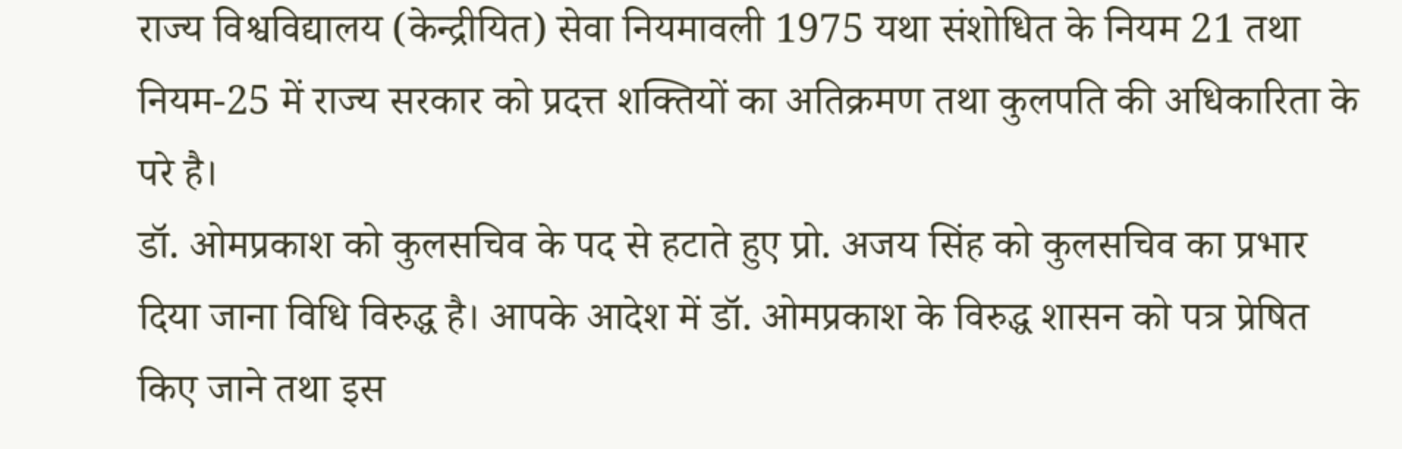राज्य विश्वविद्यालय (केन्द्रीयित) सेवा नियमावली 1975 यथा संशोधित के नियम 21 तथा नियम-25 में राज्य सरकार को प्रदत्त शक्तियों का अतिक्रमण तथा कुलपति की अधिकारिता के परे है।
डॉ. ओमप्रकाश को कुलसचिव के पद से हटाते हुए प्रो. अजय सिंह को कुलसचिव का प्रभार दिया जाना विधि विरुद्ध है। आपके आदेश में डॉ. ओमप्रकाश के विरुद्ध शासन को पत्र प्रेषित किए जाने तथा इस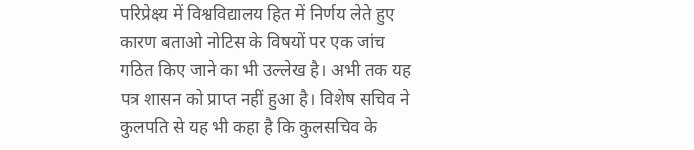परिप्रेक्ष्य में विश्वविद्यालय हित में निर्णय लेते हुए कारण बताओ नोटिस के विषयों पर एक जांच गठित किए जाने का भी उल्लेख है। अभी तक यह पत्र शासन को प्राप्त नहीं हुआ है। विशेष सचिव ने कुलपति से यह भी कहा है कि कुलसचिव के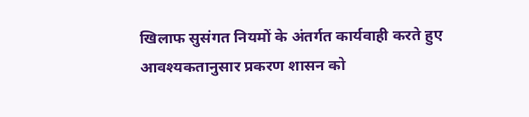खिलाफ सुसंगत नियमों के अंतर्गत कार्यवाही करते हुए आवश्यकतानुसार प्रकरण शासन को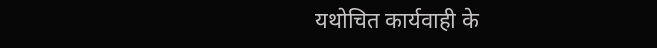यथोचित कार्यवाही के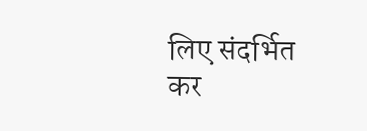लिए संदर्भित कर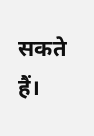सकते हैं।